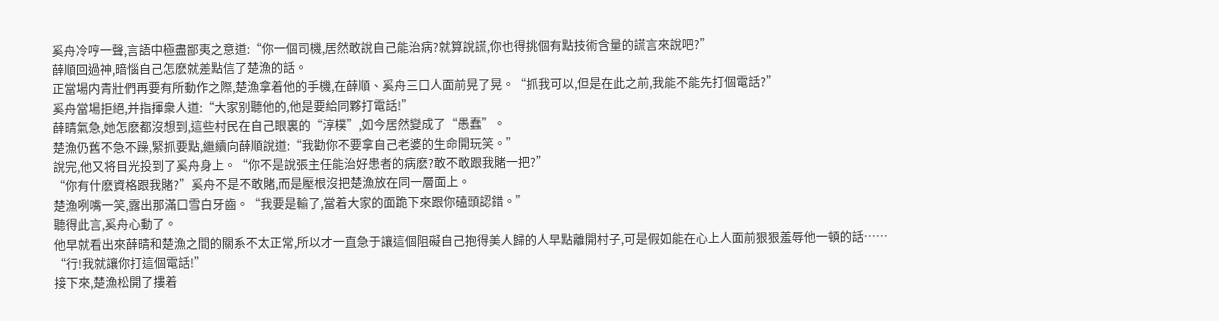奚舟冷哼一聲,言語中極盡鄙夷之意道:“你一個司機,居然敢說自己能治病?就算說謊,你也得挑個有點技術含量的謊言來說吧?”
薛順回過神,暗惱自己怎麽就差點信了楚漁的話。
正當場内青壯們再要有所動作之際,楚漁拿着他的手機,在薛順、奚舟三口人面前晃了晃。“抓我可以,但是在此之前,我能不能先打個電話?”
奚舟當場拒絕,并指揮衆人道:“大家别聽他的,他是要給同夥打電話!”
薛晴氣急,她怎麽都沒想到,這些村民在自己眼裏的“淳樸”,如今居然變成了“愚蠢”。
楚漁仍舊不急不躁,緊抓要點,繼續向薛順說道:“我勸你不要拿自己老婆的生命開玩笑。”
說完,他又将目光投到了奚舟身上。“你不是說張主任能治好患者的病麽?敢不敢跟我賭一把?”
“你有什麽資格跟我賭?”奚舟不是不敢賭,而是壓根沒把楚漁放在同一層面上。
楚漁咧嘴一笑,露出那滿口雪白牙齒。“我要是輸了,當着大家的面跪下來跟你磕頭認錯。”
聽得此言,奚舟心動了。
他早就看出來薛晴和楚漁之間的關系不太正常,所以才一直急于讓這個阻礙自己抱得美人歸的人早點離開村子,可是假如能在心上人面前狠狠羞辱他一頓的話……
“行!我就讓你打這個電話!”
接下來,楚漁松開了摟着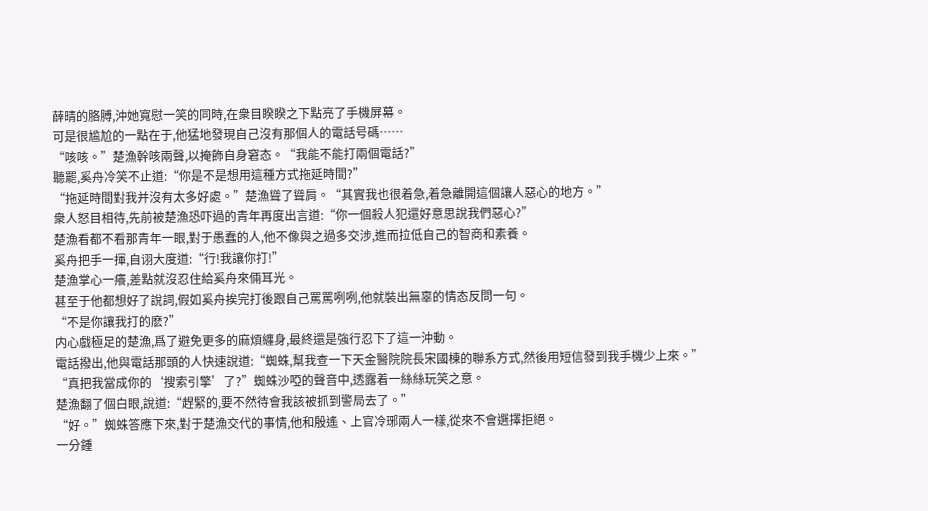薛晴的胳膊,沖她寬慰一笑的同時,在衆目睽睽之下點亮了手機屏幕。
可是很尴尬的一點在于,他猛地發現自己沒有那個人的電話号碼……
“咳咳。”楚漁幹咳兩聲,以掩飾自身窘态。“我能不能打兩個電話?”
聽罷,奚舟冷笑不止道:“你是不是想用這種方式拖延時間?”
“拖延時間對我并沒有太多好處。”楚漁聳了聳肩。“其實我也很着急,着急離開這個讓人惡心的地方。”
衆人怒目相待,先前被楚漁恐吓過的青年再度出言道:“你一個殺人犯還好意思說我們惡心?”
楚漁看都不看那青年一眼,對于愚蠢的人,他不像與之過多交涉,進而拉低自己的智商和素養。
奚舟把手一揮,自诩大度道:“行!我讓你打!”
楚漁掌心一癢,差點就沒忍住給奚舟來倆耳光。
甚至于他都想好了說詞,假如奚舟挨完打後跟自己罵罵咧咧,他就裝出無辜的情态反問一句。
“不是你讓我打的麽?”
内心戲極足的楚漁,爲了避免更多的麻煩纏身,最終還是強行忍下了這一沖動。
電話撥出,他與電話那頭的人快速說道:“蜘蛛,幫我查一下天金醫院院長宋國棟的聯系方式,然後用短信發到我手機少上來。”
“真把我當成你的‘搜索引擎’了?”蜘蛛沙啞的聲音中,透露着一絲絲玩笑之意。
楚漁翻了個白眼,說道:“趕緊的,要不然待會我該被抓到警局去了。”
“好。”蜘蛛答應下來,對于楚漁交代的事情,他和殷遙、上官冷琊兩人一樣,從來不會選擇拒絕。
一分鍾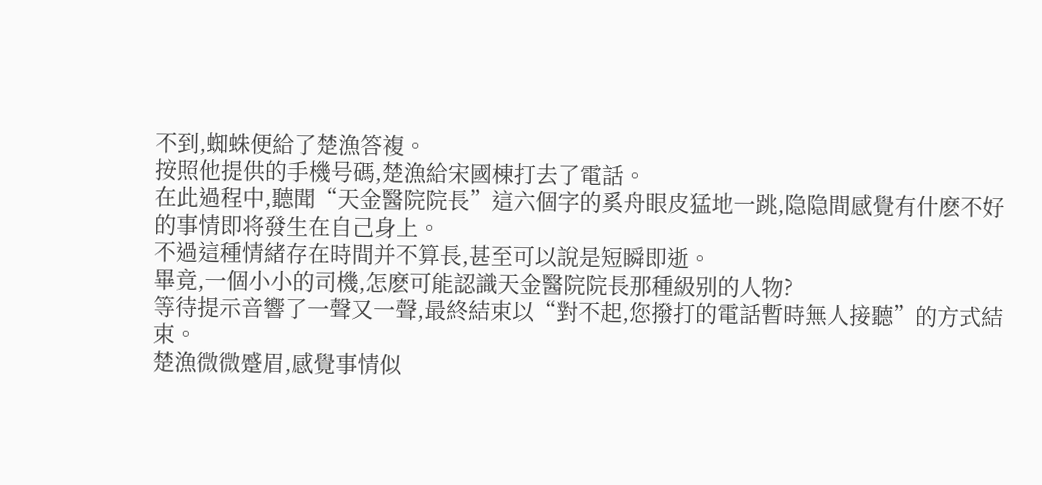不到,蜘蛛便給了楚漁答複。
按照他提供的手機号碼,楚漁給宋國棟打去了電話。
在此過程中,聽聞“天金醫院院長”這六個字的奚舟眼皮猛地一跳,隐隐間感覺有什麽不好的事情即将發生在自己身上。
不過這種情緒存在時間并不算長,甚至可以說是短瞬即逝。
畢竟,一個小小的司機,怎麽可能認識天金醫院院長那種級别的人物?
等待提示音響了一聲又一聲,最終結束以“對不起,您撥打的電話暫時無人接聽”的方式結束。
楚漁微微蹙眉,感覺事情似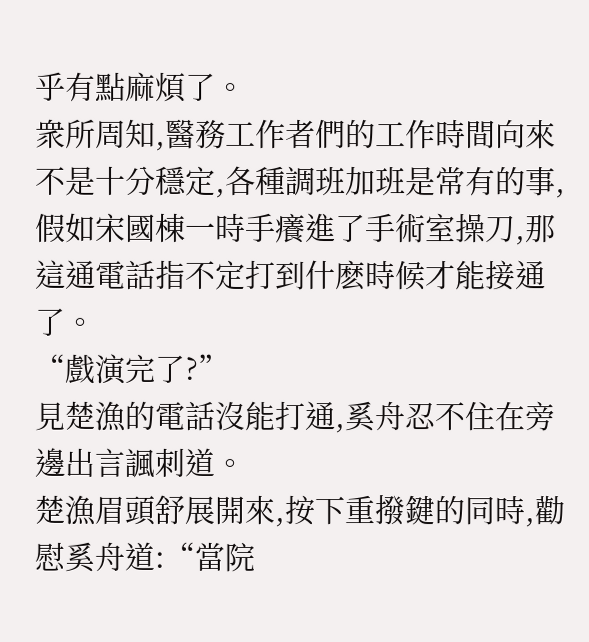乎有點麻煩了。
衆所周知,醫務工作者們的工作時間向來不是十分穩定,各種調班加班是常有的事,假如宋國棟一時手癢進了手術室操刀,那這通電話指不定打到什麽時候才能接通了。
“戲演完了?”
見楚漁的電話沒能打通,奚舟忍不住在旁邊出言諷刺道。
楚漁眉頭舒展開來,按下重撥鍵的同時,勸慰奚舟道:“當院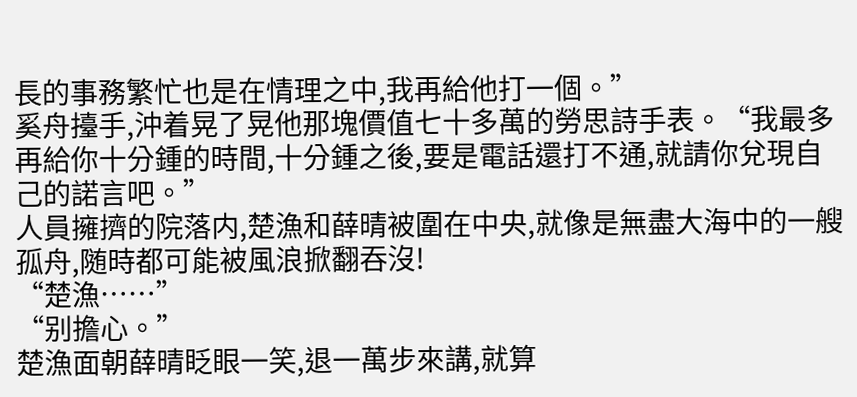長的事務繁忙也是在情理之中,我再給他打一個。”
奚舟擡手,沖着晃了晃他那塊價值七十多萬的勞思詩手表。“我最多再給你十分鍾的時間,十分鍾之後,要是電話還打不通,就請你兌現自己的諾言吧。”
人員擁擠的院落内,楚漁和薛晴被圍在中央,就像是無盡大海中的一艘孤舟,随時都可能被風浪掀翻吞沒!
“楚漁……”
“别擔心。”
楚漁面朝薛晴眨眼一笑,退一萬步來講,就算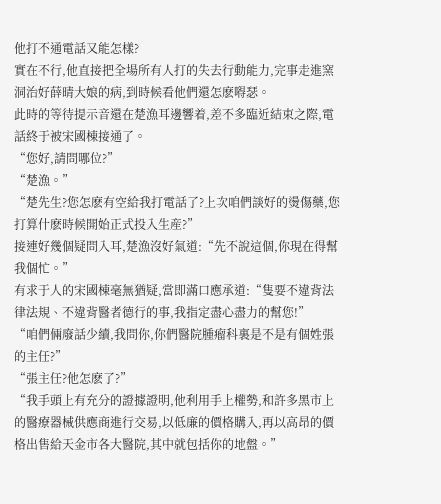他打不通電話又能怎樣?
實在不行,他直接把全場所有人打的失去行動能力,完事走進窯洞治好薛晴大娘的病,到時候看他們還怎麽嘚瑟。
此時的等待提示音還在楚漁耳邊響着,差不多臨近結束之際,電話終于被宋國棟接通了。
“您好,請問哪位?”
“楚漁。”
“楚先生?您怎麽有空給我打電話了?上次咱們談好的燙傷藥,您打算什麽時候開始正式投入生産?”
接連好幾個疑問入耳,楚漁沒好氣道:“先不說這個,你現在得幫我個忙。”
有求于人的宋國棟毫無猶疑,當即滿口應承道:“隻要不違背法律法規、不違背醫者德行的事,我指定盡心盡力的幫您!”
“咱們倆廢話少續,我問你,你們醫院腫瘤科裏是不是有個姓張的主任?”
“張主任?他怎麽了?”
“我手頭上有充分的證據證明,他利用手上權勢,和許多黑市上的醫療器械供應商進行交易,以低廉的價格購入,再以高昂的價格出售給天金市各大醫院,其中就包括你的地盤。”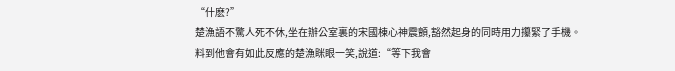“什麽?”
楚漁語不驚人死不休,坐在辦公室裏的宋國棟心神震顫,豁然起身的同時用力攥緊了手機。
料到他會有如此反應的楚漁眯眼一笑,說道:“等下我會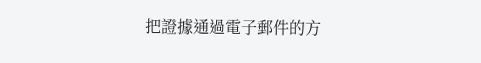把證據通過電子郵件的方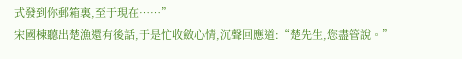式發到你郵箱裏,至于現在……”
宋國棟聽出楚漁還有後話,于是忙收斂心情,沉聲回應道:“楚先生,您盡管說。”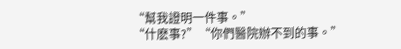“幫我證明一件事。”
“什麽事?”“你們醫院辦不到的事。”